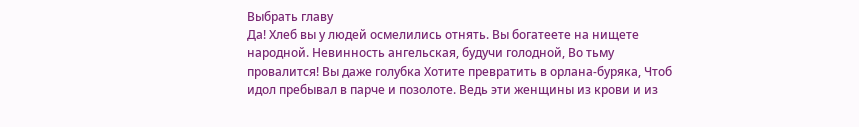Выбрать главу
Да! Хлеб вы у людей осмелились отнять. Вы богатеете на нищете народной. Невинность ангельская, будучи голодной, Во тьму провалится! Вы даже голубка Хотите превратить в орлана-буряка, Чтоб идол пребывал в парче и позолоте. Ведь эти женщины из крови и из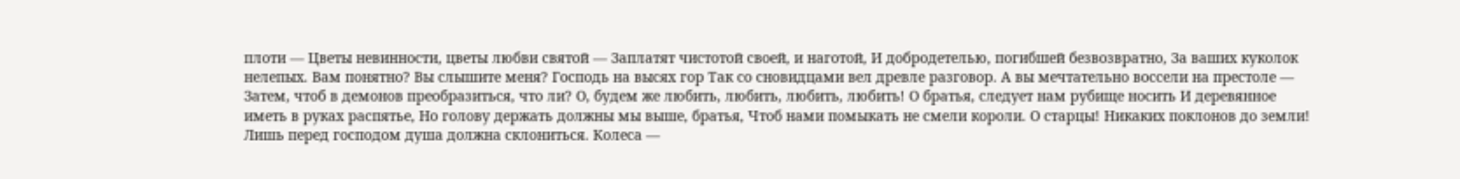плоти — Цветы невинности, цветы любви святой — Заплатят чистотой своей, и наготой, И добродетелью, погибшей безвозвратно, За ваших куколок нелепых. Вам понятно? Вы слышите меня? Господь на высях гор Так со сновидцами вел древле разговор. А вы мечтательно воссели на престоле — Затем, чтоб в демонов преобразиться, что ли? О, будем же любить, любить, любить, любить! О братья, следует нам рубище носить И деревянное иметь в руках распятье, Но голову держать должны мы выше, братья, Чтоб нами помыкать не смели короли. О старцы! Никаких поклонов до земли! Лишь перед господом душа должна склониться. Колеса —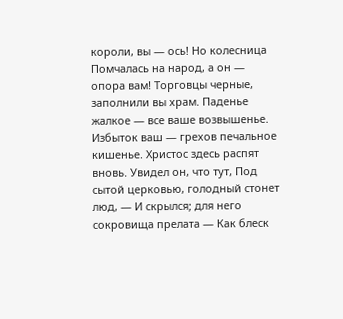короли, вы — ось! Но колесница Помчалась на народ, а он — опора вам! Торговцы черные, заполнили вы храм. Паденье жалкое — все ваше возвышенье. Избыток ваш — грехов печальное кишенье. Христос здесь распят вновь. Увидел он, что тут, Под сытой церковью, голодный стонет люд, — И скрылся; для него сокровища прелата — Как блеск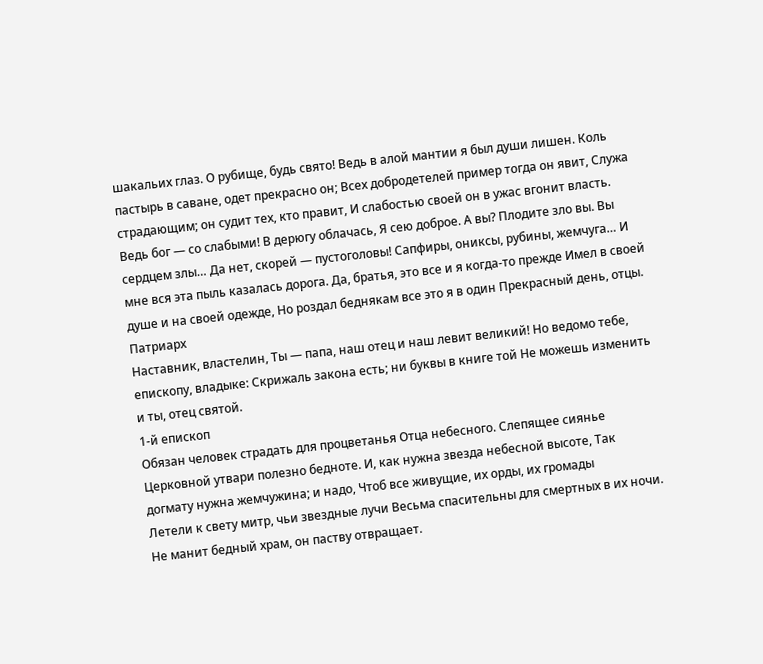шакальих глаз. О рубище, будь свято! Ведь в алой мантии я был души лишен. Коль пастырь в саване, одет прекрасно он; Всех добродетелей пример тогда он явит, Служа страдающим; он судит тех, кто правит, И слабостью своей он в ужас вгонит власть. Ведь бог — со слабыми! В дерюгу облачась, Я сею доброе. А вы? Плодите зло вы. Вы сердцем злы… Да нет, скорей — пустоголовы! Сапфиры, ониксы, рубины, жемчуга… И мне вся эта пыль казалась дорога. Да, братья, это все и я когда-то прежде Имел в своей душе и на своей одежде, Но роздал беднякам все это я в один Прекрасный день, отцы.
Патриарх
Наставник, властелин, Ты — папа, наш отец и наш левит великий! Но ведомо тебе, епископу, владыке: Скрижаль закона есть; ни буквы в книге той Не можешь изменить и ты, отец святой.
1-й епископ
Обязан человек страдать для процветанья Отца небесного. Слепящее сиянье Церковной утвари полезно бедноте. И, как нужна звезда небесной высоте, Так догмату нужна жемчужина; и надо, Чтоб все живущие, их орды, их громады
Летели к свету митр, чьи звездные лучи Весьма спасительны для смертных в их ночи. Не манит бедный храм, он паству отвращает.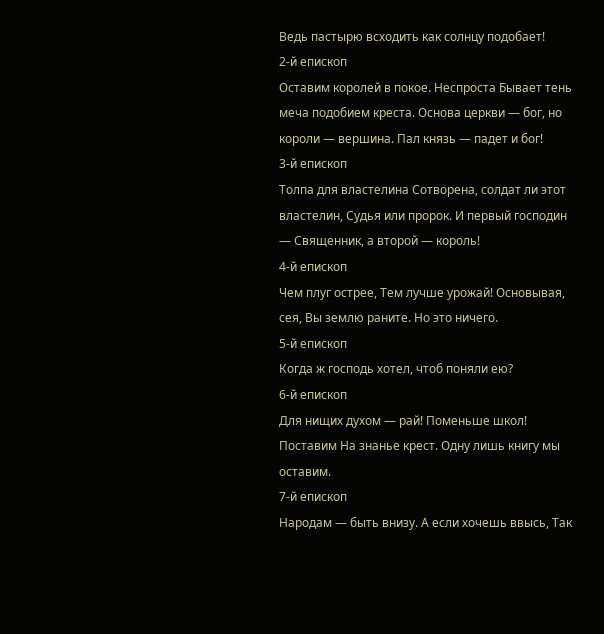Ведь пастырю всходить как солнцу подобает!
2-й епископ
Оставим королей в покое. Неспроста Бывает тень меча подобием креста. Основа церкви — бог, но короли — вершина. Пал князь — падет и бог!
3-й епископ
Толпа для властелина Сотворена, солдат ли этот властелин, Судья или пророк. И первый господин — Священник, а второй — король!
4-й епископ
Чем плуг острее, Тем лучше урожай! Основывая, сея, Вы землю раните. Но это ничего.
5-й епископ
Когда ж господь хотел, чтоб поняли ею?
6-й епископ
Для нищих духом — рай! Поменьше школ! Поставим На знанье крест. Одну лишь книгу мы оставим.
7-й епископ
Народам — быть внизу. А если хочешь ввысь, Так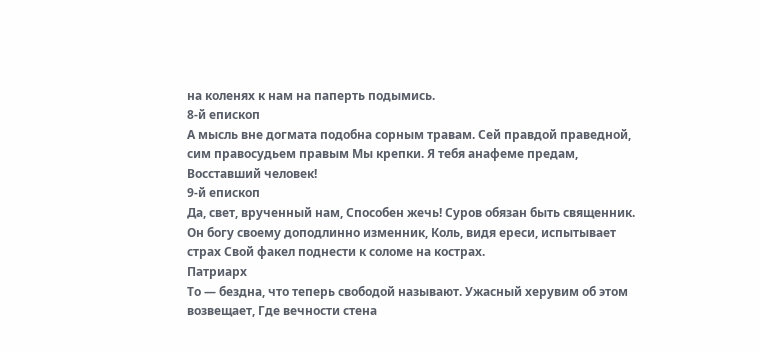на коленях к нам на паперть подымись.
8-й епископ
А мысль вне догмата подобна сорным травам. Сей правдой праведной, сим правосудьем правым Мы крепки. Я тебя анафеме предам, Восставший человек!
9-й епископ
Да, свет, врученный нам, Способен жечь! Суров обязан быть священник. Он богу своему доподлинно изменник, Коль, видя ереси, испытывает страх Свой факел поднести к соломе на кострах.
Патриарх
То — бездна, что теперь свободой называют. Ужасный херувим об этом возвещает, Где вечности стена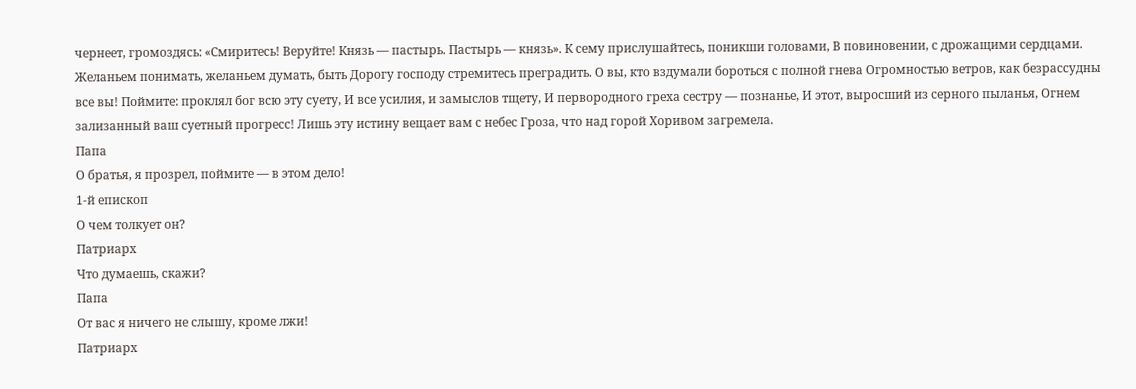чернеет, громоздясь: «Смиритесь! Веруйте! Князь — пастырь. Пастырь — князь». К сему прислушайтесь, поникши головами, В повиновении, с дрожащими сердцами. Желаньем понимать, желаньем думать, быть Дорогу господу стремитесь преградить. О вы, кто вздумали бороться с полной гнева Огромностью ветров, как безрассудны все вы! Поймите: проклял бог всю эту суету, И все усилия, и замыслов тщету, И первородного греха сестру — познанье, И этот, выросший из серного пыланья, Огнем зализанный ваш суетный прогресс! Лишь эту истину вещает вам с небес Гроза, что над горой Хоривом загремела.
Папа
О братья, я прозрел, поймите — в этом дело!
1-й епископ
О чем толкует он?
Патриарх
Что думаешь, скажи?
Папа
От вас я ничего не слышу, кроме лжи!
Патриарх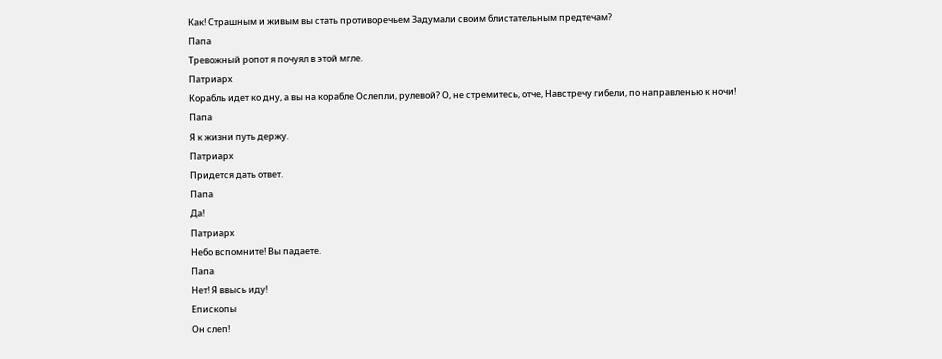Как! Страшным и живым вы стать противоречьем Задумали своим блистательным предтечам?
Папа
Тревожный ропот я почуял в этой мгле.
Патриарх
Корабль идет ко дну, а вы на корабле Ослепли, рулевой? О, не стремитесь, отче, Навстречу гибели, по направленью к ночи!
Папа
Я к жизни путь держу.
Патриарх
Придется дать ответ.
Папа
Да!
Патриарх
Небо вспомните! Вы падаете.
Папа
Нет! Я ввысь иду!
Епископы
Он слеп!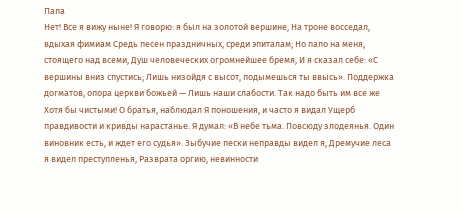Папа
Нет! Все я вижу ныне! Я говорю: я был на золотой вершине, На троне восседал, вдыхая фимиам Средь песен праздничных, среди эпиталам; Но пало на меня, стоящего над всеми, Душ человеческих огромнейшее бремя, И я сказал себе: «С вершины вниз спустись; Лишь низойдя с высот, подымешься ты ввысь». Поддержка догматов, опора церкви божьей — Лишь наши слабости. Так надо быть им все же Хотя бы чистыми! О братья, наблюдал Я поношения, и часто я видал Ущерб правдивости и кривды нарастанье. Я думал: «В небе тьма. Повсюду злодеянья. Один виновник есть, и ждет его судья». Зыбучие пески неправды видел я, Дремучие леса я видел преступленья, Разврата оргию, невинности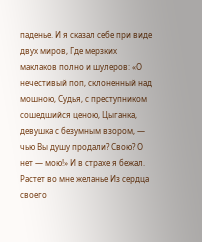паденье. И я сказал себе при виде двух миров, Где мерзких маклаков полно и шулеров: «О нечестивый поп, склоненный над мошною, Судья, с преступником сошедшийся ценою, Цыганка, девушка с безумным взором, — чью Вы душу продали? Свою? О нет — мою!» И в страхе я бежал. Растет во мне желанье Из сердца своего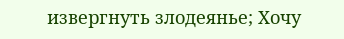извергнуть злодеянье; Хочу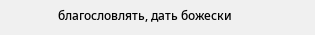благословлять, дать божески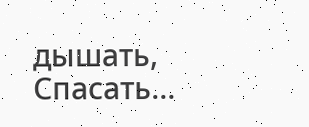дышать, Спасать…